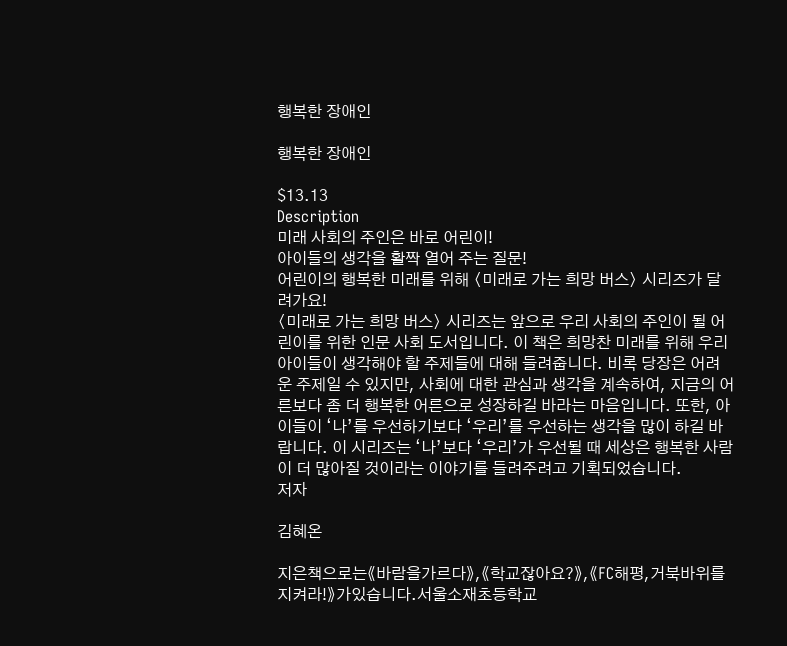행복한 장애인

행복한 장애인

$13.13
Description
미래 사회의 주인은 바로 어린이!
아이들의 생각을 활짝 열어 주는 질문!
어린이의 행복한 미래를 위해 〈미래로 가는 희망 버스〉 시리즈가 달려가요!
〈미래로 가는 희망 버스〉 시리즈는 앞으로 우리 사회의 주인이 될 어린이를 위한 인문 사회 도서입니다. 이 책은 희망찬 미래를 위해 우리 아이들이 생각해야 할 주제들에 대해 들려줍니다. 비록 당장은 어려운 주제일 수 있지만, 사회에 대한 관심과 생각을 계속하여, 지금의 어른보다 좀 더 행복한 어른으로 성장하길 바라는 마음입니다. 또한, 아이들이 ‘나’를 우선하기보다 ‘우리’를 우선하는 생각을 많이 하길 바랍니다. 이 시리즈는 ‘나’보다 ‘우리’가 우선될 때 세상은 행복한 사람이 더 많아질 것이라는 이야기를 들려주려고 기획되었습니다.
저자

김혜온

지은책으로는《바람을가르다》,《학교잖아요?》,《FC해평,거북바위를지켜라!》가있습니다.서울소재초등학교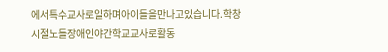에서특수교사로일하며아이들을만나고있습니다.학창시절노들장애인야간학교교사로활동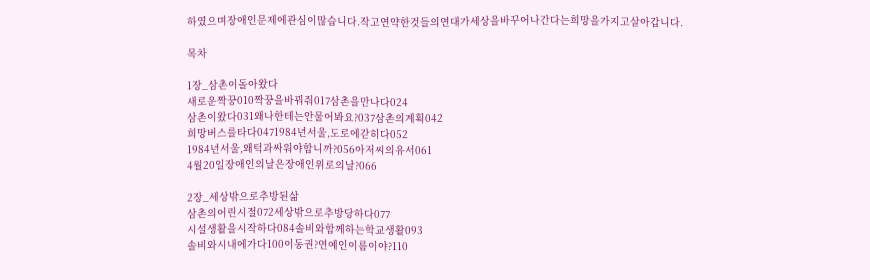하였으며장애인문제에관심이많습니다.작고연약한것들의연대가세상을바꾸어나간다는희망을가지고살아갑니다.

목차

1장_삼촌이돌아왔다
새로운짝꿍010짝꿍을바꿔줘017삼촌을만나다024
삼촌이왔다031왜나한테는안물어봐요?037삼촌의계획042
희망버스를타다0471984년서울,도로에갇히다052
1984년서울,왜턱과싸워야합니까?056아저씨의유서061
4월20일장애인의날은장애인위로의날?066

2장_세상밖으로추방된삶
삼촌의어린시절072세상밖으로추방당하다077
시설생활을시작하다084솔비와함께하는학교생활093
솔비와시내에가다100이동권?연예인이름이야?110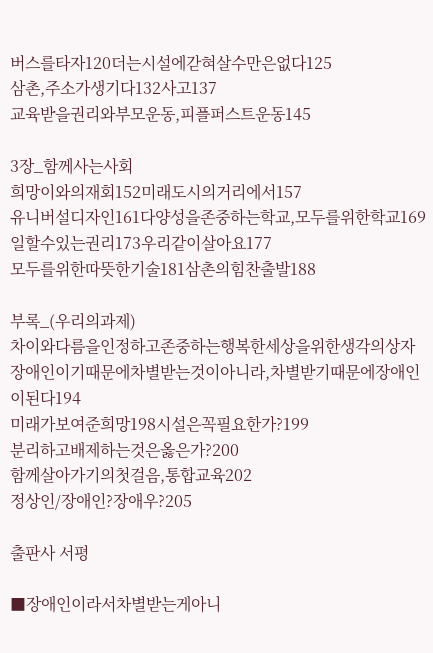버스를타자120더는시설에갇혀살수만은없다125
삼촌,주소가생기다132사고137
교육받을권리와부모운동,피플퍼스트운동145

3장_함께사는사회
희망이와의재회152미래도시의거리에서157
유니버설디자인161다양성을존중하는학교,모두를위한학교169
일할수있는권리173우리같이살아요177
모두를위한따뜻한기술181삼촌의힘찬출발188

부록_(우리의과제)
차이와다름을인정하고존중하는행복한세상을위한생각의상자
장애인이기때문에차별받는것이아니라,차별받기때문에장애인이된다194
미래가보여준희망198시설은꼭필요한가?199
분리하고배제하는것은옳은가?200
함께살아가기의첫걸음,통합교육202
정상인/장애인?장애우?205

출판사 서평

■장애인이라서차별받는게아니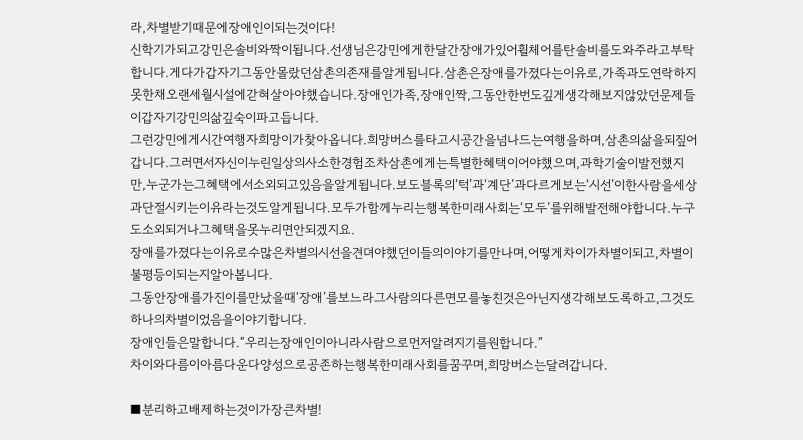라,차별받기때문에장애인이되는것이다!
신학기가되고강민은솔비와짝이됩니다.선생님은강민에게한달간장애가있어휠체어를탄솔비를도와주라고부탁합니다.게다가갑자기그동안몰랐던삼촌의존재를알게됩니다.삼촌은장애를가졌다는이유로,가족과도연락하지못한채오랜세월시설에갇혀살아야했습니다.장애인가족,장애인짝,그동안한번도깊게생각해보지않았던문제들이갑자기강민의삶깊숙이파고듭니다.
그런강민에게시간여행자희망이가찾아옵니다.희망버스를타고시공간을넘나드는여행을하며,삼촌의삶을되짚어갑니다.그러면서자신이누린일상의사소한경험조차삼촌에게는특별한혜택이어야했으며,과학기술이발전했지만,누군가는그혜택에서소외되고있음을알게됩니다.보도블록의‘턱’과‘계단’과다르게보는‘시선’이한사람을세상과단절시키는이유라는것도알게됩니다.모두가함께누리는행복한미래사회는‘모두’를위해발전해야합니다.누구도소외되거나그혜택을못누리면안되겠지요.
장애를가졌다는이유로수많은차별의시선을견뎌야했던이들의이야기를만나며,어떻게차이가차별이되고,차별이불평등이되는지알아봅니다.
그동안장애를가진이를만났을때‘장애’를보느라그사람의다른면모를놓친것은아닌지생각해보도록하고,그것도하나의차별이었음을이야기합니다.
장애인들은말합니다.“우리는장애인이아니라사람으로먼저알려지기를원합니다.”
차이와다름이아름다운다양성으로공존하는행복한미래사회를꿈꾸며,희망버스는달려갑니다.

■분리하고배제하는것이가장큰차별!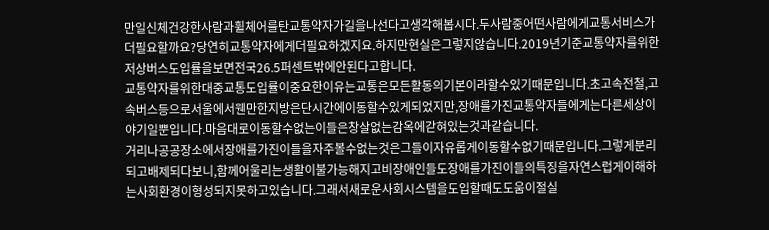만일신체건강한사람과휠체어를탄교통약자가길을나선다고생각해봅시다.두사람중어떤사람에게교통서비스가더필요할까요?당연히교통약자에게더필요하겠지요.하지만현실은그렇지않습니다.2019년기준교통약자를위한저상버스도입률을보면전국26.5퍼센트밖에안된다고합니다.
교통약자를위한대중교통도입률이중요한이유는교통은모든활동의기본이라할수있기때문입니다.초고속전철,고속버스등으로서울에서웬만한지방은단시간에이동할수있게되었지만,장애를가진교통약자들에게는다른세상이야기일뿐입니다.마음대로이동할수없는이들은창살없는감옥에갇혀있는것과같습니다.
거리나공공장소에서장애를가진이들을자주볼수없는것은그들이자유롭게이동할수없기때문입니다.그렇게분리되고배제되다보니,함께어울리는생활이불가능해지고비장애인들도장애를가진이들의특징을자연스럽게이해하는사회환경이형성되지못하고있습니다.그래서새로운사회시스템을도입할때도도움이절실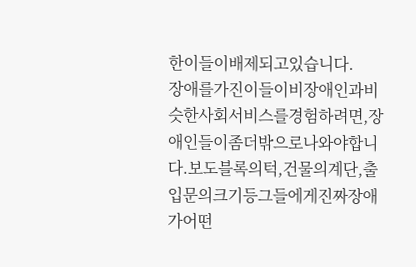한이들이배제되고있습니다.
장애를가진이들이비장애인과비슷한사회서비스를경험하려면,장애인들이좀더밖으로나와야합니다.보도블록의턱,건물의계단,출입문의크기등그들에게진짜장애가어떤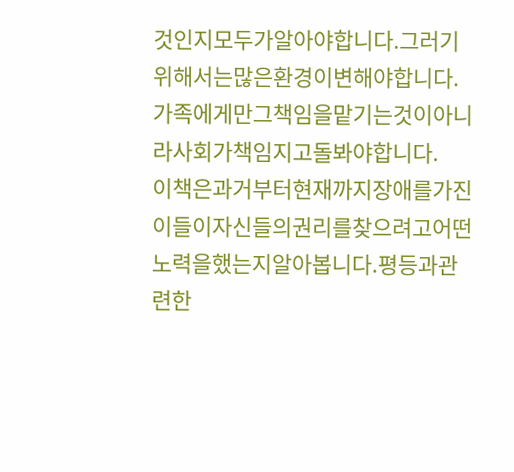것인지모두가알아야합니다.그러기위해서는많은환경이변해야합니다.가족에게만그책임을맡기는것이아니라사회가책임지고돌봐야합니다.
이책은과거부터현재까지장애를가진이들이자신들의권리를찾으려고어떤노력을했는지알아봅니다.평등과관련한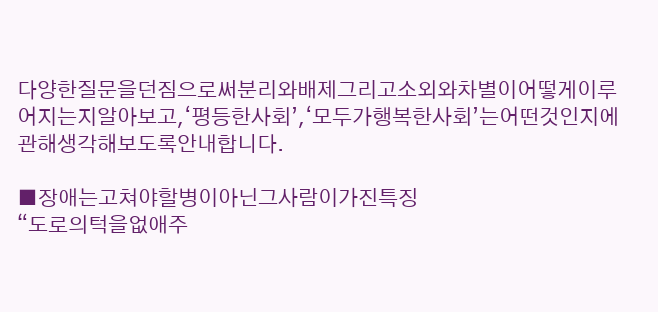다양한질문을던짐으로써분리와배제그리고소외와차별이어떻게이루어지는지알아보고,‘평등한사회’,‘모두가행복한사회’는어떤것인지에관해생각해보도록안내합니다.

■장애는고쳐야할병이아닌그사람이가진특징
“도로의턱을없애주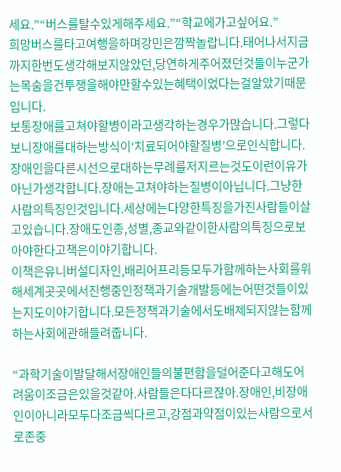세요.”“버스를탈수있게해주세요.”“학교에가고싶어요.”
희망버스를타고여행을하며강민은깜짝놀랍니다.태어나서지금까지한번도생각해보지않았던,당연하게주어졌던것들이누군가는목숨을건투쟁을해야만할수있는혜택이었다는걸알았기때문입니다.
보통장애를고쳐야할병이라고생각하는경우가많습니다.그렇다보니장애를대하는방식이‘치료되어야할질병’으로인식합니다.장애인을다른시선으로대하는무례를저지르는것도이런이유가아닌가생각합니다.장애는고쳐야하는질병이아닙니다.그냥한사람의특징인것입니다.세상에는다양한특징을가진사람들이살고있습니다.장애도인종,성별,종교와같이한사람의특징으로보아야한다고책은이야기합니다.
이책은유니버설디자인,배리어프리등모두가함께하는사회를위해세계곳곳에서진행중인정책과기술개발등에는어떤것들이있는지도이야기합니다.모든정책과기술에서도배제되지않는함께하는사회에관해들려줍니다.

“과학기술이발달해서장애인들의불편함을덜어준다고해도어려움이조금은있을것같아.사람들은다다르잖아.장애인,비장애인이아니라모두다조금씩다르고,강점과약점이있는사람으로서로존중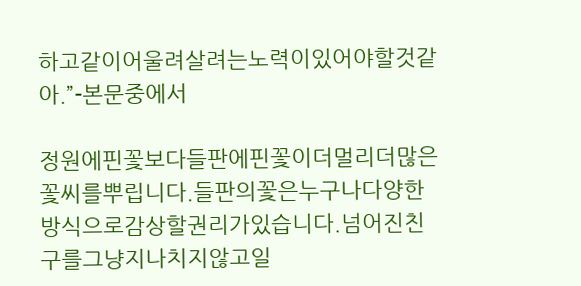하고같이어울려살려는노력이있어야할것같아.”-본문중에서

정원에핀꽃보다들판에핀꽃이더멀리더많은꽃씨를뿌립니다.들판의꽃은누구나다양한방식으로감상할권리가있습니다.넘어진친구를그냥지나치지않고일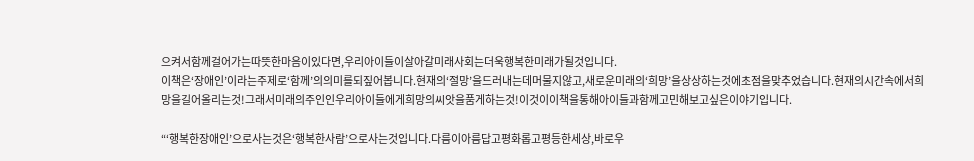으켜서함께걸어가는따뜻한마음이있다면,우리아이들이살아갈미래사회는더욱행복한미래가될것입니다.
이책은‘장애인’이라는주제로‘함께’의의미를되짚어봅니다.현재의‘절망’을드러내는데머물지않고,새로운미래의‘희망’을상상하는것에초점을맞추었습니다.현재의시간속에서희망을길어올리는것!그래서미래의주인인우리아이들에게희망의씨앗을품게하는것!이것이이책을통해아이들과함께고민해보고싶은이야기입니다.

“‘행복한장애인’으로사는것은‘행복한사람’으로사는것입니다.다름이아름답고평화롭고평등한세상,바로우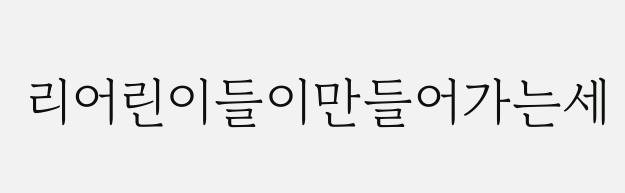리어린이들이만들어가는세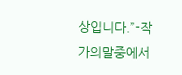상입니다.”-작가의말중에서